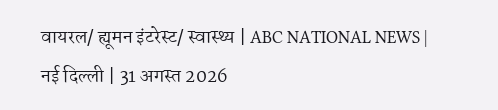वायरल/ ह्यूमन इंटरेस्ट/ स्वास्थ्य | ABC NATIONAL NEWS | नई दिल्ली | 31 अगस्त 2026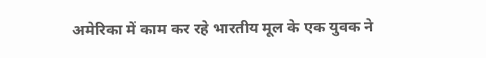अमेरिका में काम कर रहे भारतीय मूल के एक युवक ने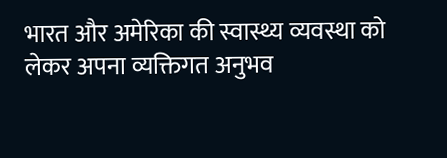भारत और अमेरिका की स्वास्थ्य व्यवस्था को लेकर अपना व्यक्तिगत अनुभव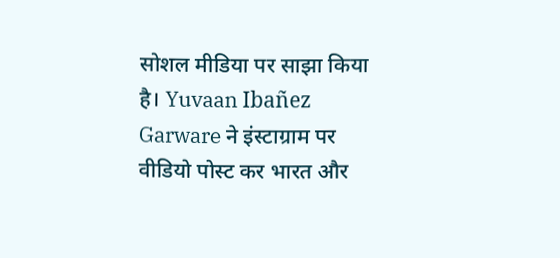सोशल मीडिया पर साझा किया है। Yuvaan Ibañez Garware ने इंस्टाग्राम पर वीडियो पोस्ट कर भारत और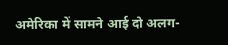अमेरिका में सामने आई दो अलग-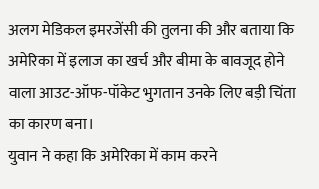अलग मेडिकल इमरजेंसी की तुलना की और बताया कि अमेरिका में इलाज का खर्च और बीमा के बावजूद होने वाला आउट-ऑफ-पॉकेट भुगतान उनके लिए बड़ी चिंता का कारण बना।
युवान ने कहा कि अमेरिका में काम करने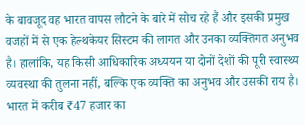के बावजूद वह भारत वापस लौटने के बारे में सोच रहे हैं और इसकी प्रमुख वजहों में से एक हेल्थकेयर सिस्टम की लागत और उनका व्यक्तिगत अनुभव है। हालांकि, यह किसी आधिकारिक अध्ययन या दोनों देशों की पूरी स्वास्थ्य व्यवस्था की तुलना नहीं, बल्कि एक व्यक्ति का अनुभव और उसकी राय है।
भारत में करीब ₹47 हजार का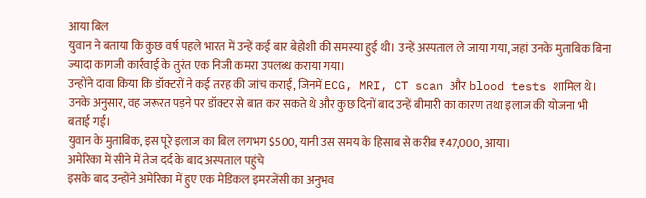आया बिल
युवान ने बताया कि कुछ वर्ष पहले भारत में उन्हें कई बार बेहोशी की समस्या हुई थी। उन्हें अस्पताल ले जाया गया, जहां उनके मुताबिक बिना ज्यादा कागजी कार्रवाई के तुरंत एक निजी कमरा उपलब्ध कराया गया।
उन्होंने दावा किया कि डॉक्टरों ने कई तरह की जांच कराईं, जिनमें ECG, MRI, CT scan और blood tests शामिल थे। उनके अनुसार, वह जरूरत पड़ने पर डॉक्टर से बात कर सकते थे और कुछ दिनों बाद उन्हें बीमारी का कारण तथा इलाज की योजना भी बताई गई।
युवान के मुताबिक, इस पूरे इलाज का बिल लगभग $500, यानी उस समय के हिसाब से करीब ₹47,000, आया।
अमेरिका में सीने में तेज दर्द के बाद अस्पताल पहुंचे
इसके बाद उन्होंने अमेरिका में हुए एक मेडिकल इमरजेंसी का अनुभव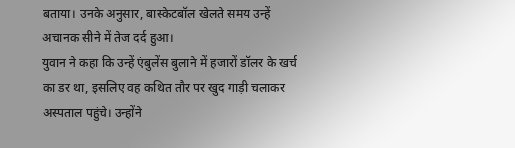बताया। उनके अनुसार, बास्केटबॉल खेलते समय उन्हें अचानक सीने में तेज दर्द हुआ।
युवान ने कहा कि उन्हें एंबुलेंस बुलाने में हजारों डॉलर के खर्च का डर था, इसलिए वह कथित तौर पर खुद गाड़ी चलाकर अस्पताल पहुंचे। उन्होंने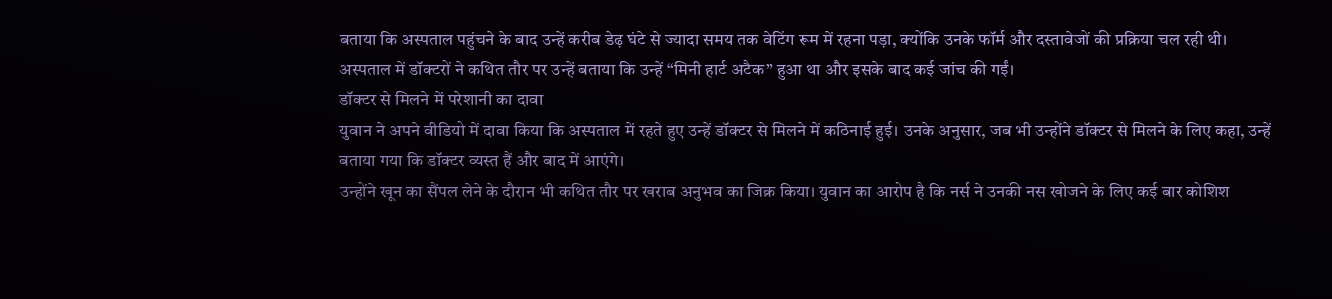बताया कि अस्पताल पहुंचने के बाद उन्हें करीब डेढ़ घंटे से ज्यादा समय तक वेटिंग रूम में रहना पड़ा, क्योंकि उनके फॉर्म और दस्तावेजों की प्रक्रिया चल रही थी।
अस्पताल में डॉक्टरों ने कथित तौर पर उन्हें बताया कि उन्हें “मिनी हार्ट अटैक” हुआ था और इसके बाद कई जांच की गईं।
डॉक्टर से मिलने में परेशानी का दावा
युवान ने अपने वीडियो में दावा किया कि अस्पताल में रहते हुए उन्हें डॉक्टर से मिलने में कठिनाई हुई। उनके अनुसार, जब भी उन्होंने डॉक्टर से मिलने के लिए कहा, उन्हें बताया गया कि डॉक्टर व्यस्त हैं और बाद में आएंगे।
उन्होंने खून का सैंपल लेने के दौरान भी कथित तौर पर खराब अनुभव का जिक्र किया। युवान का आरोप है कि नर्स ने उनकी नस खोजने के लिए कई बार कोशिश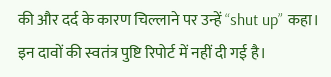की और दर्द के कारण चिल्लाने पर उन्हें “shut up” कहा।
इन दावों की स्वतंत्र पुष्टि रिपोर्ट में नहीं दी गई है।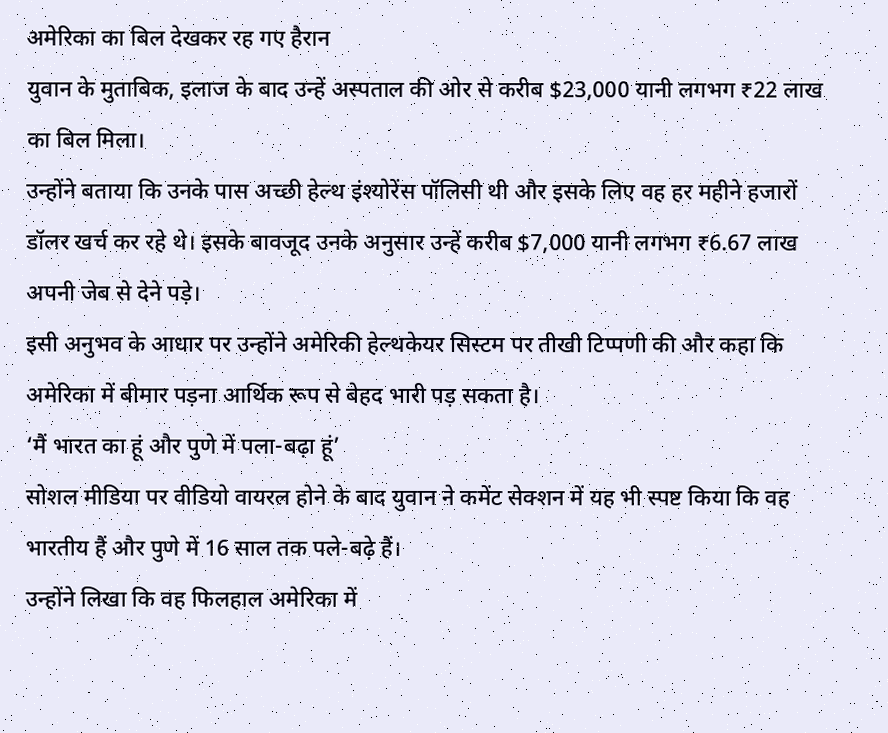अमेरिका का बिल देखकर रह गए हैरान
युवान के मुताबिक, इलाज के बाद उन्हें अस्पताल की ओर से करीब $23,000 यानी लगभग ₹22 लाख का बिल मिला।
उन्होंने बताया कि उनके पास अच्छी हेल्थ इंश्योरेंस पॉलिसी थी और इसके लिए वह हर महीने हजारों डॉलर खर्च कर रहे थे। इसके बावजूद उनके अनुसार उन्हें करीब $7,000 यानी लगभग ₹6.67 लाख अपनी जेब से देने पड़े।
इसी अनुभव के आधार पर उन्होंने अमेरिकी हेल्थकेयर सिस्टम पर तीखी टिप्पणी की और कहा कि अमेरिका में बीमार पड़ना आर्थिक रूप से बेहद भारी पड़ सकता है।
‘मैं भारत का हूं और पुणे में पला-बढ़ा हूं’
सोशल मीडिया पर वीडियो वायरल होने के बाद युवान ने कमेंट सेक्शन में यह भी स्पष्ट किया कि वह भारतीय हैं और पुणे में 16 साल तक पले-बढ़े हैं।
उन्होंने लिखा कि वह फिलहाल अमेरिका में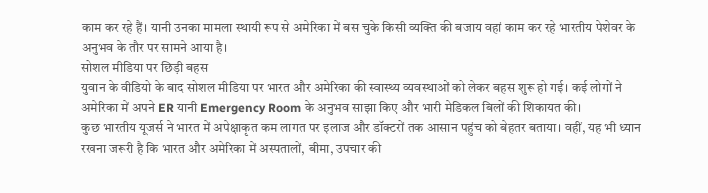काम कर रहे हैं। यानी उनका मामला स्थायी रूप से अमेरिका में बस चुके किसी व्यक्ति की बजाय वहां काम कर रहे भारतीय पेशेवर के अनुभव के तौर पर सामने आया है।
सोशल मीडिया पर छिड़ी बहस
युवान के वीडियो के बाद सोशल मीडिया पर भारत और अमेरिका की स्वास्थ्य व्यवस्थाओं को लेकर बहस शुरू हो गई। कई लोगों ने अमेरिका में अपने ER यानी Emergency Room के अनुभव साझा किए और भारी मेडिकल बिलों की शिकायत की।
कुछ भारतीय यूजर्स ने भारत में अपेक्षाकृत कम लागत पर इलाज और डॉक्टरों तक आसान पहुंच को बेहतर बताया। वहीं, यह भी ध्यान रखना जरूरी है कि भारत और अमेरिका में अस्पतालों, बीमा, उपचार की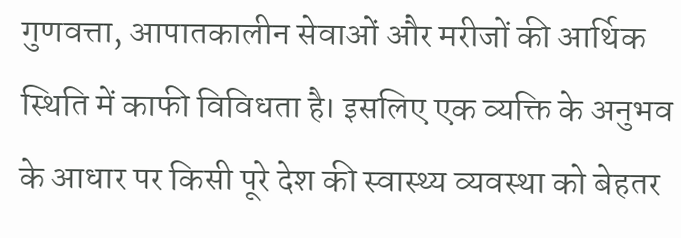गुणवत्ता, आपातकालीन सेवाओं और मरीजों की आर्थिक स्थिति में काफी विविधता है। इसलिए एक व्यक्ति के अनुभव के आधार पर किसी पूरे देश की स्वास्थ्य व्यवस्था को बेहतर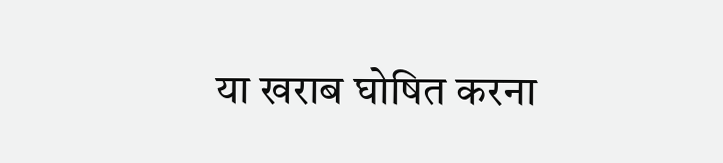या खराब घोषित करना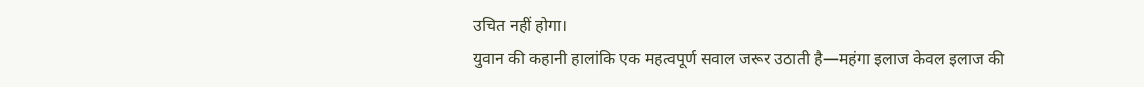उचित नहीं होगा।
युवान की कहानी हालांकि एक महत्वपूर्ण सवाल जरूर उठाती है—महंगा इलाज केवल इलाज की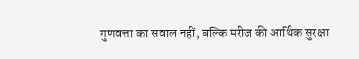गुणवत्ता का सवाल नहीं, बल्कि मरीज की आर्थिक सुरक्षा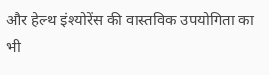और हेल्थ इंश्योरेंस की वास्तविक उपयोगिता का भी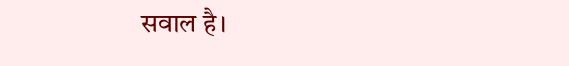सवाल है।